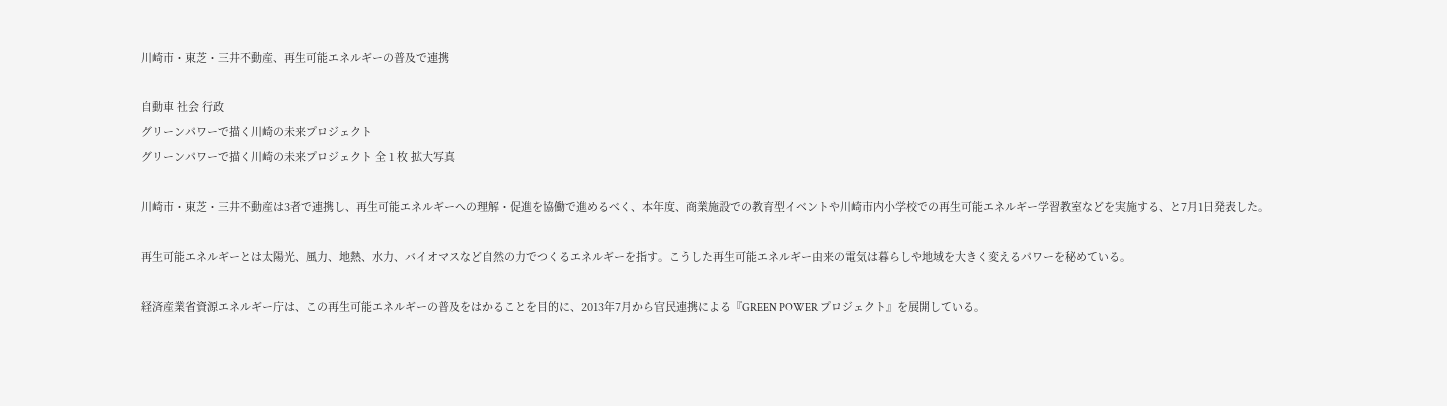川崎市・東芝・三井不動産、再生可能エネルギーの普及で連携

自動車 社会 行政
グリーンパワーで描く川崎の未来プロジェクト
グリーンパワーで描く川崎の未来プロジェクト 全 1 枚 拡大写真

川崎市・東芝・三井不動産は3者で連携し、再生可能エネルギーへの理解・促進を協働で進めるべく、本年度、商業施設での教育型イベントや川崎市内小学校での再生可能エネルギー学習教室などを実施する、と7月1日発表した。

再生可能エネルギーとは太陽光、風力、地熱、水力、バイオマスなど自然の力でつくるエネルギーを指す。こうした再生可能エネルギー由来の電気は暮らしや地域を大きく変えるパワーを秘めている。

経済産業省資源エネルギー庁は、この再生可能エネルギーの普及をはかることを目的に、2013年7月から官民連携による『GREEN POWER プロジェクト』を展開している。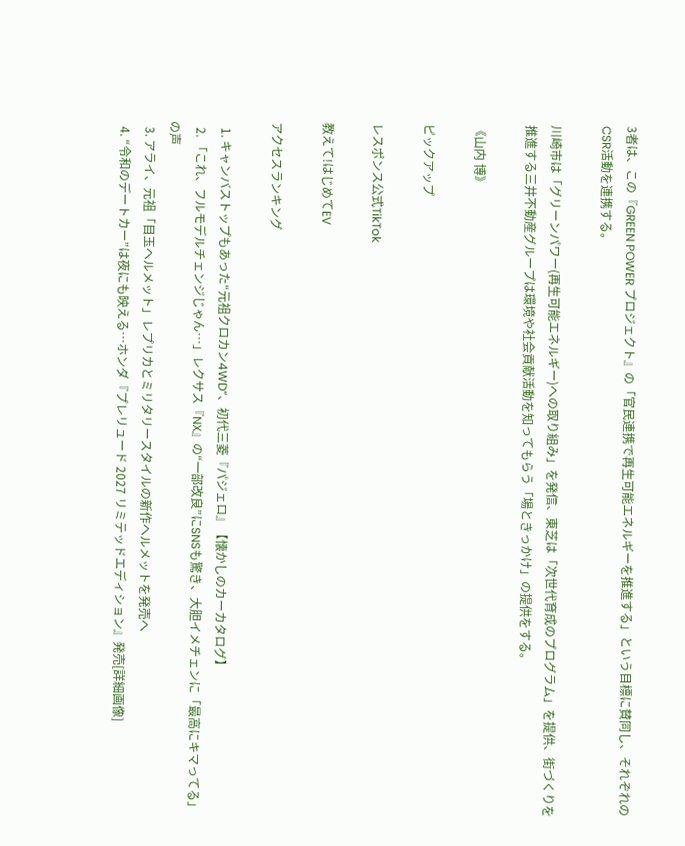3者は、この『GREEN POWER プロジェクト』の「官民連携で再生可能エネルギーを推進する」という目標に賛同し、それぞれのCSR活動を連携する。

川崎市は「グリーンパワー(再生可能エネルギー)への取り組み」を発信、東芝は「次世代育成のプログラム」を提供、街づくりを推進する三井不動産グループは環境や社会貢献活動を知ってもらう「場ときっかけ」の提供をする。

《山内 博》

ピックアップ

レスポンス公式TikTok

教えて!はじめてEV

アクセスランキング

  1. キャンバストップもあった“元祖クロカン4WD”、初代三菱『パジェロ』【懐かしのカーカタログ】
  2. 「これ、フルモデルチェンジじゃん…」レクサス『NX』の“一部改良”にSNSも驚き、大胆イメチェンに「最高にキマってる」の声
  3. アライ、元祖「目玉ヘルメット」レプリカとミリタリースタイルの新作ヘルメットを発売へ
  4. “令和のデートカー”は夜にも映える…ホンダ『プレリュード 2027 リミテッドエディション』発売[詳細画像]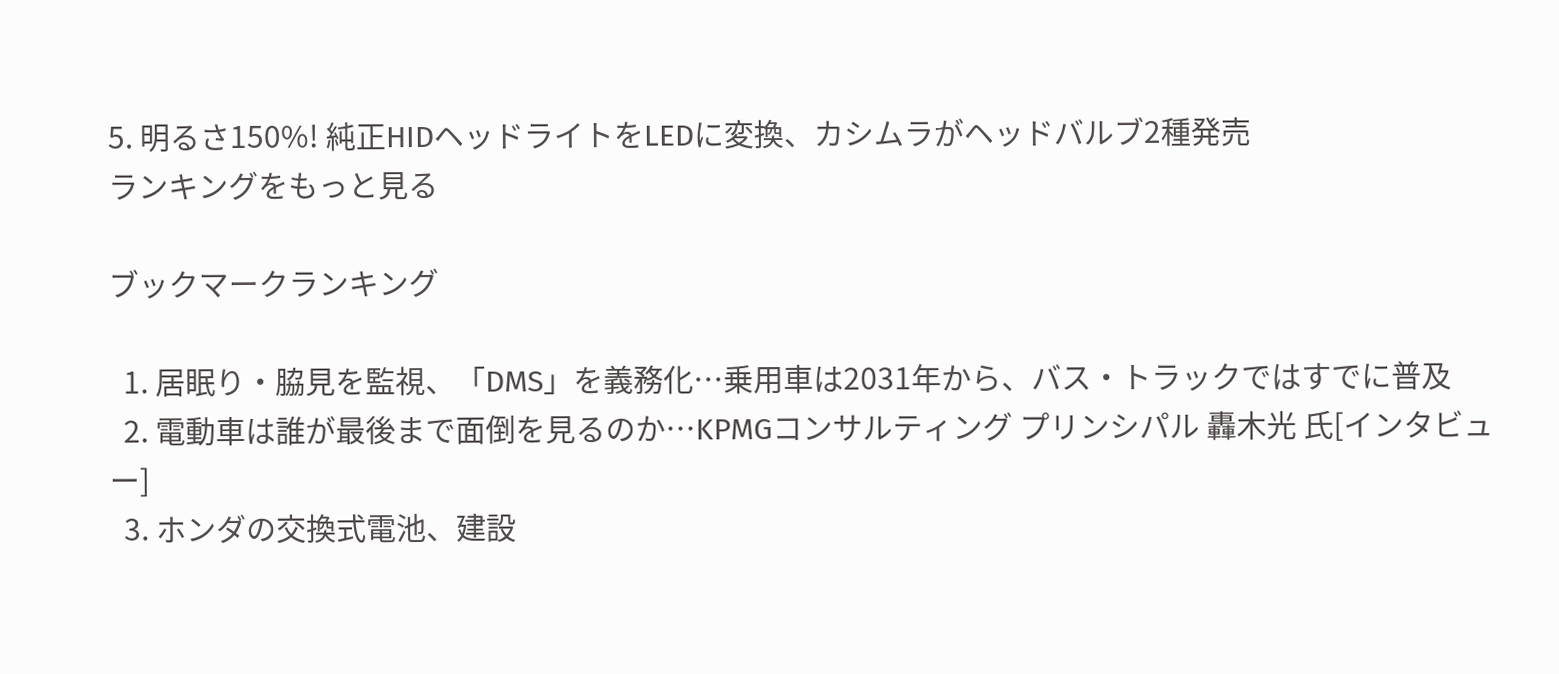5. 明るさ150%! 純正HIDヘッドライトをLEDに変換、カシムラがヘッドバルブ2種発売
ランキングをもっと見る

ブックマークランキング

  1. 居眠り・脇見を監視、「DMS」を義務化…乗用車は2031年から、バス・トラックではすでに普及
  2. 電動車は誰が最後まで面倒を見るのか…KPMGコンサルティング プリンシパル 轟木光 氏[インタビュー]
  3. ホンダの交換式電池、建設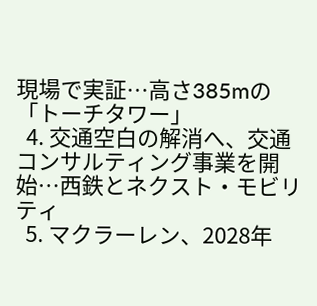現場で実証…高さ385mの「トーチタワー」
  4. 交通空白の解消へ、交通コンサルティング事業を開始…西鉄とネクスト・モビリティ
  5. マクラーレン、2028年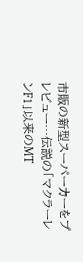市販の新型スーパーカーをプレビュー…伝説の「マクラーレンF1」以来のMT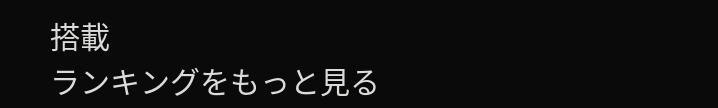搭載
ランキングをもっと見る